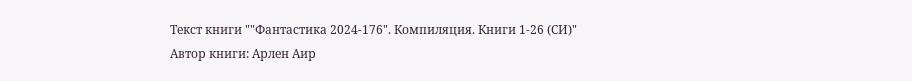Текст книги ""Фантастика 2024-176". Компиляция. Книги 1-26 (СИ)"
Автор книги: Арлен Аир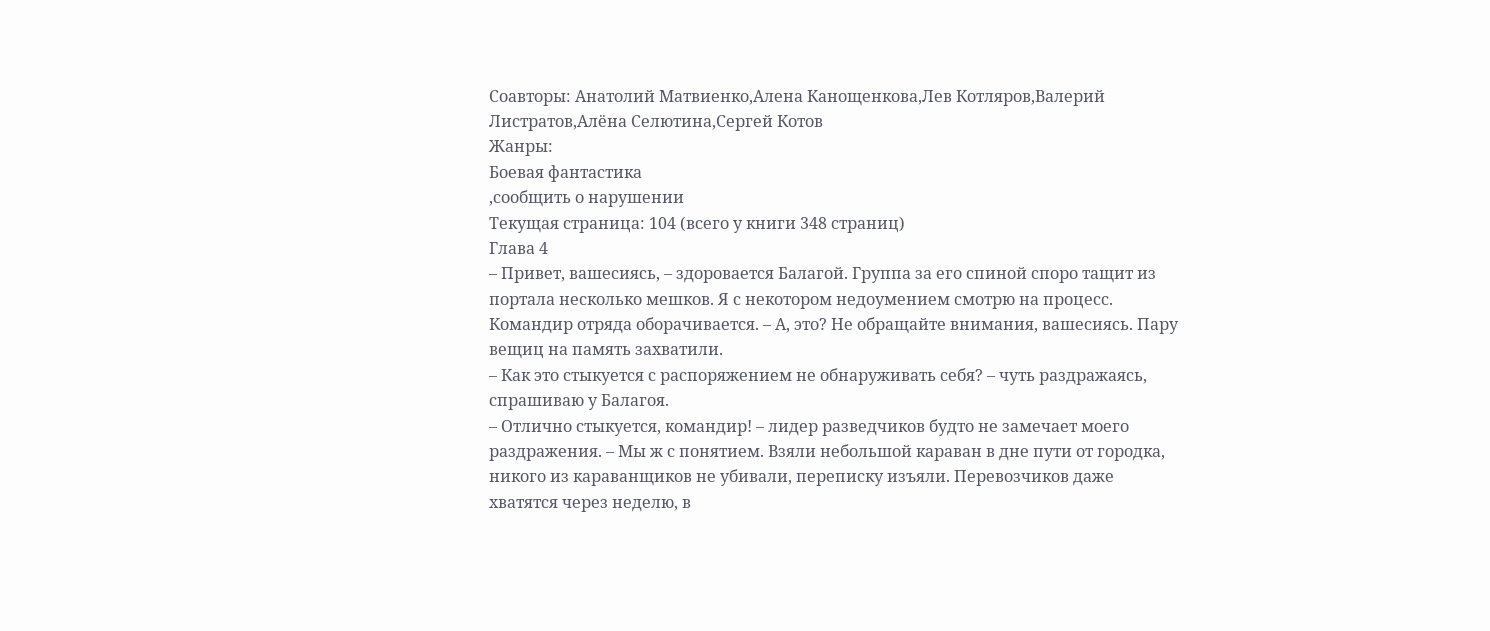Соавторы: Анатолий Матвиенко,Алена Канощенкова,Лев Котляров,Валерий Листратов,Алёна Селютина,Сергей Котов
Жанры:
Боевая фантастика
,сообщить о нарушении
Текущая страница: 104 (всего у книги 348 страниц)
Глава 4
– Привет, вашесиясь, – здоровается Балагой. Группа за его спиной споро тащит из портала несколько мешков. Я с некотором недоумением смотрю на процесс. Командир отряда оборачивается. – А, это? Не обращайте внимания, вашесиясь. Пару вещиц на память захватили.
– Как это стыкуется с распоряжением не обнаруживать себя? – чуть раздражаясь, спрашиваю у Балагоя.
– Отлично стыкуется, командир! – лидер разведчиков будто не замечает моего раздражения. – Мы ж с понятием. Взяли небольшой караван в дне пути от городка, никого из караванщиков не убивали, переписку изъяли. Перевозчиков даже хватятся через неделю, в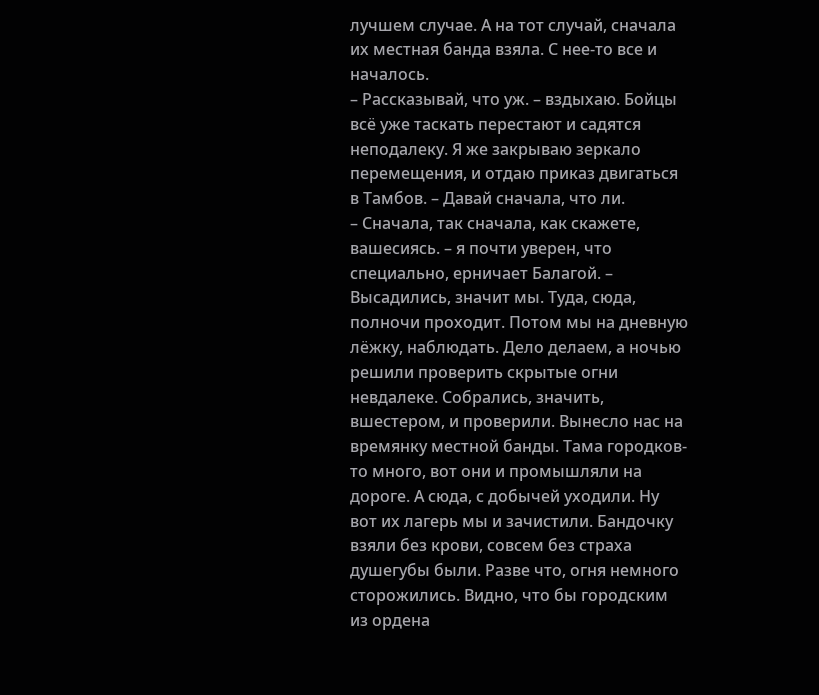лучшем случае. А на тот случай, сначала их местная банда взяла. С нее-то все и началось.
– Рассказывай, что уж. – вздыхаю. Бойцы всё уже таскать перестают и садятся неподалеку. Я же закрываю зеркало перемещения, и отдаю приказ двигаться в Тамбов. – Давай сначала, что ли.
– Сначала, так сначала, как скажете, вашесиясь. – я почти уверен, что специально, ерничает Балагой. – Высадились, значит мы. Туда, сюда, полночи проходит. Потом мы на дневную лёжку, наблюдать. Дело делаем, а ночью решили проверить скрытые огни невдалеке. Собрались, значить, вшестером, и проверили. Вынесло нас на времянку местной банды. Тама городков-то много, вот они и промышляли на дороге. А сюда, с добычей уходили. Ну вот их лагерь мы и зачистили. Бандочку взяли без крови, совсем без страха душегубы были. Разве что, огня немного сторожились. Видно, что бы городским из ордена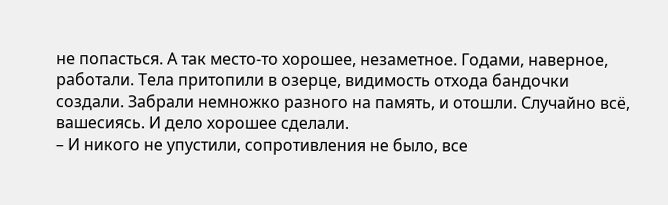не попасться. А так место-то хорошее, незаметное. Годами, наверное, работали. Тела притопили в озерце, видимость отхода бандочки создали. Забрали немножко разного на память, и отошли. Случайно всё, вашесиясь. И дело хорошее сделали.
– И никого не упустили, сопротивления не было, все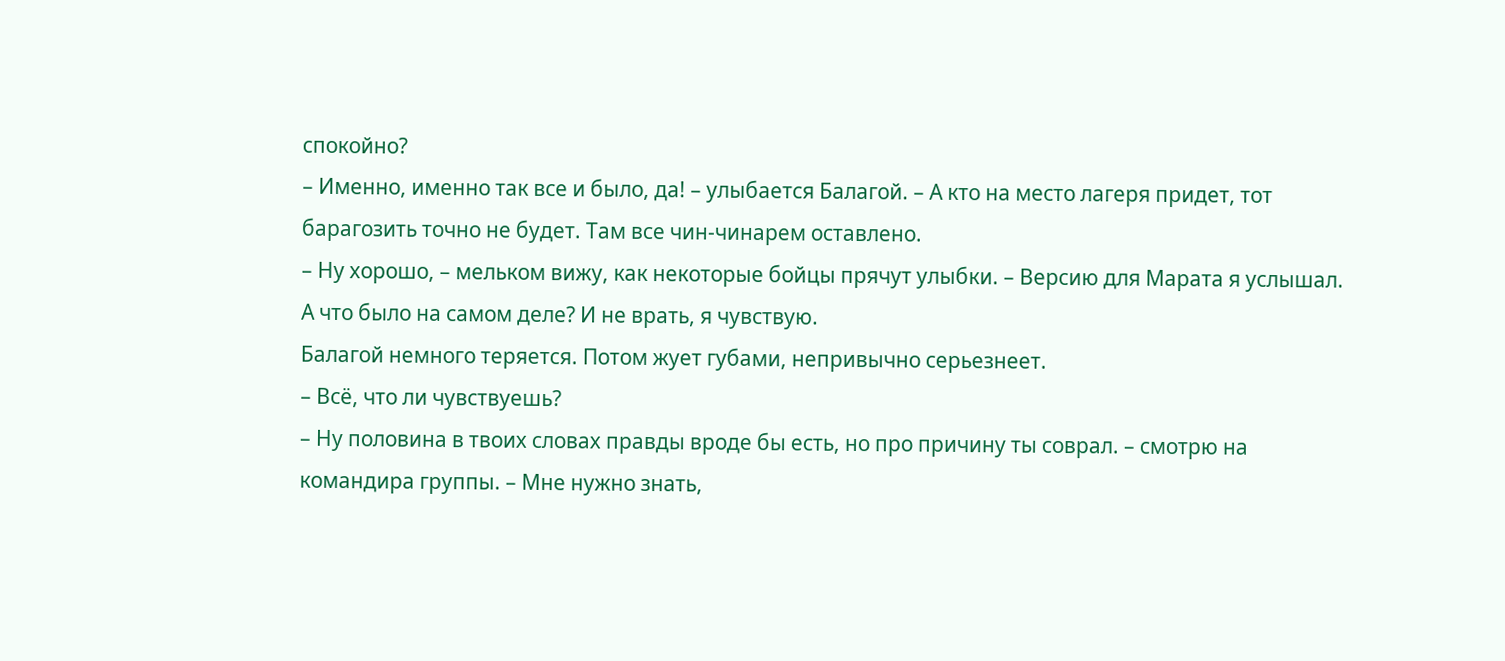спокойно?
– Именно, именно так все и было, да! – улыбается Балагой. – А кто на место лагеря придет, тот барагозить точно не будет. Там все чин-чинарем оставлено.
– Ну хорошо, – мельком вижу, как некоторые бойцы прячут улыбки. – Версию для Марата я услышал. А что было на самом деле? И не врать, я чувствую.
Балагой немного теряется. Потом жует губами, непривычно серьезнеет.
– Всё, что ли чувствуешь?
– Ну половина в твоих словах правды вроде бы есть, но про причину ты соврал. – смотрю на командира группы. – Мне нужно знать,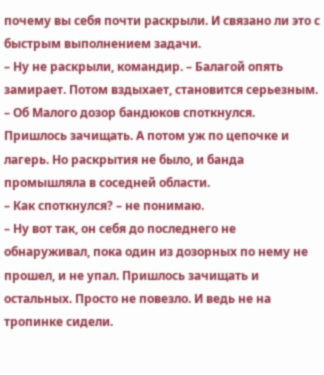почему вы себя почти раскрыли. И связано ли это с быстрым выполнением задачи.
– Ну не раскрыли, командир. – Балагой опять замирает. Потом вздыхает, становится серьезным. – Об Малого дозор бандюков споткнулся. Пришлось зачищать. А потом уж по цепочке и лагерь. Но раскрытия не было, и банда промышляла в соседней области.
– Как споткнулся? – не понимаю.
– Ну вот так, он себя до последнего не обнаруживал, пока один из дозорных по нему не прошел, и не упал. Пришлось зачищать и остальных. Просто не повезло. И ведь не на тропинке сидели.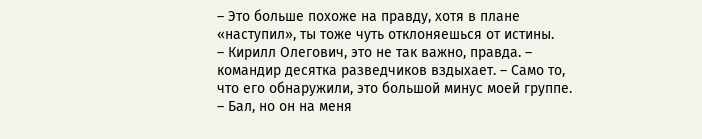– Это больше похоже на правду, хотя в плане «наступил», ты тоже чуть отклоняешься от истины.
– Кирилл Олегович, это не так важно, правда. – командир десятка разведчиков вздыхает. – Само то, что его обнаружили, это большой минус моей группе.
– Бал, но он на меня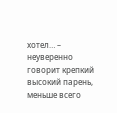хотел… – неуверенно говорит крепкий высокий парень, меньше всего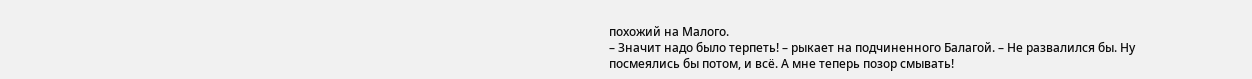похожий на Малого.
– Значит надо было терпеть! – рыкает на подчиненного Балагой. – Не развалился бы. Ну посмеялись бы потом, и всё. А мне теперь позор смывать!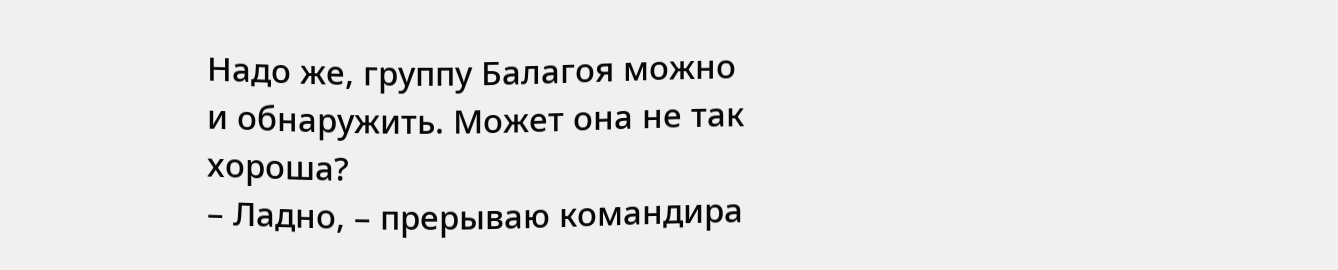Надо же, группу Балагоя можно и обнаружить. Может она не так хороша?
– Ладно, – прерываю командира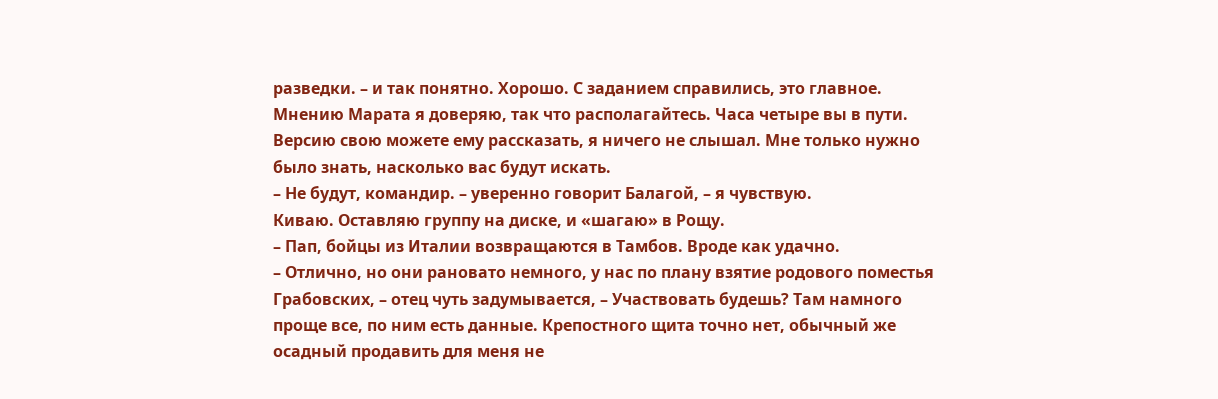разведки. – и так понятно. Хорошо. С заданием справились, это главное. Мнению Марата я доверяю, так что располагайтесь. Часа четыре вы в пути. Версию свою можете ему рассказать, я ничего не слышал. Мне только нужно было знать, насколько вас будут искать.
– Не будут, командир. – уверенно говорит Балагой, – я чувствую.
Киваю. Оставляю группу на диске, и «шагаю» в Рощу.
– Пап, бойцы из Италии возвращаются в Тамбов. Вроде как удачно.
– Отлично, но они рановато немного, у нас по плану взятие родового поместья Грабовских, – отец чуть задумывается, – Участвовать будешь? Там намного проще все, по ним есть данные. Крепостного щита точно нет, обычный же осадный продавить для меня не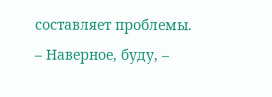составляет проблемы.
– Наверное, буду, –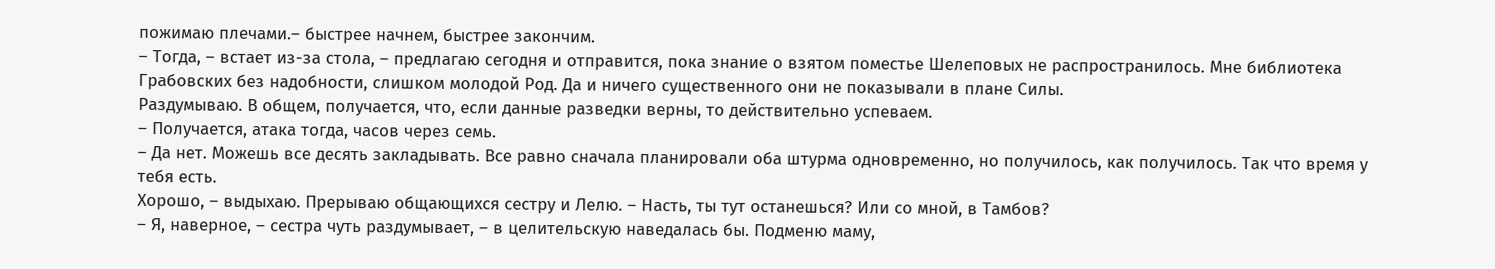пожимаю плечами.– быстрее начнем, быстрее закончим.
– Тогда, – встает из-за стола, – предлагаю сегодня и отправится, пока знание о взятом поместье Шелеповых не распространилось. Мне библиотека Грабовских без надобности, слишком молодой Род. Да и ничего существенного они не показывали в плане Силы.
Раздумываю. В общем, получается, что, если данные разведки верны, то действительно успеваем.
– Получается, атака тогда, часов через семь.
– Да нет. Можешь все десять закладывать. Все равно сначала планировали оба штурма одновременно, но получилось, как получилось. Так что время у тебя есть.
Хорошо, – выдыхаю. Прерываю общающихся сестру и Лелю. – Насть, ты тут останешься? Или со мной, в Тамбов?
– Я, наверное, – сестра чуть раздумывает, – в целительскую наведалась бы. Подменю маму,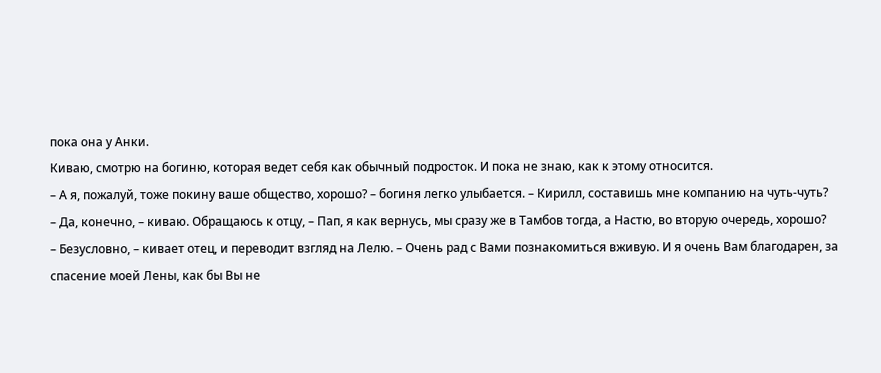пока она у Анки.
Киваю, смотрю на богиню, которая ведет себя как обычный подросток. И пока не знаю, как к этому относится.
– А я, пожалуй, тоже покину ваше общество, хорошо? – богиня легко улыбается. – Кирилл, составишь мне компанию на чуть-чуть?
– Да, конечно, – киваю. Обращаюсь к отцу, – Пап, я как вернусь, мы сразу же в Тамбов тогда, а Настю, во вторую очередь, хорошо?
– Безусловно, – кивает отец, и переводит взгляд на Лелю. – Очень рад с Вами познакомиться вживую. И я очень Вам благодарен, за спасение моей Лены, как бы Вы не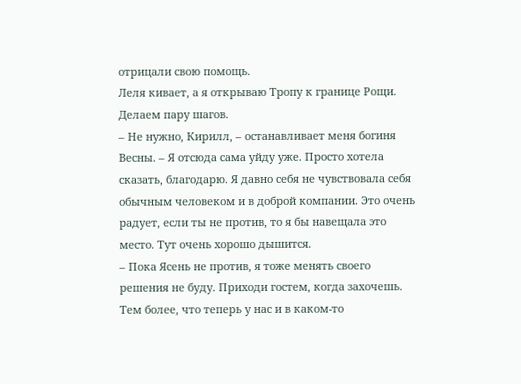отрицали свою помощь.
Леля кивает, а я открываю Тропу к границе Рощи. Делаем пару шагов.
– Не нужно, Кирилл, – останавливает меня богиня Весны. – Я отсюда сама уйду уже. Просто хотела сказать, благодарю. Я давно себя не чувствовала себя обычным человеком и в доброй компании. Это очень радует, если ты не против, то я бы навещала это место. Тут очень хорошо дышится.
– Пока Ясень не против, я тоже менять своего решения не буду. Приходи гостем, когда захочешь. Тем более, что теперь у нас и в каком-то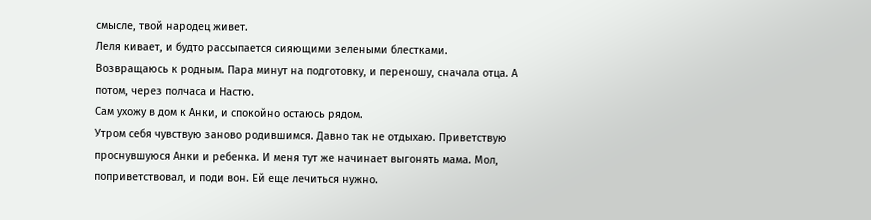смысле, твой народец живет.
Леля кивает, и будто рассыпается сияющими зелеными блестками.
Возвращаюсь к родным. Пара минут на подготовку, и переношу, сначала отца. А потом, через полчаса и Настю.
Сам ухожу в дом к Анки, и спокойно остаюсь рядом.
Утром себя чувствую заново родившимся. Давно так не отдыхаю. Приветствую проснувшуюся Анки и ребенка. И меня тут же начинает выгонять мама. Мол, поприветствовал, и поди вон. Ей еще лечиться нужно.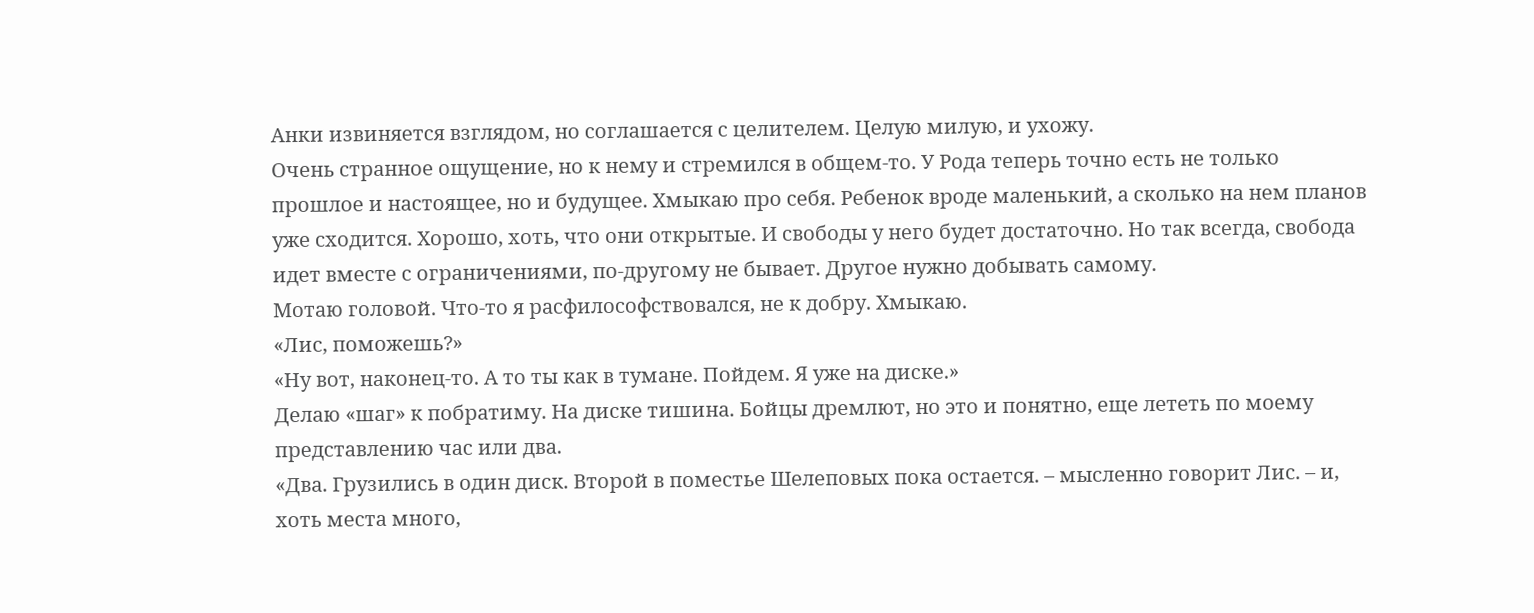Анки извиняется взглядом, но соглашается с целителем. Целую милую, и ухожу.
Очень странное ощущение, но к нему и стремился в общем-то. У Рода теперь точно есть не только прошлое и настоящее, но и будущее. Хмыкаю про себя. Ребенок вроде маленький, а сколько на нем планов уже сходится. Хорошо, хоть, что они открытые. И свободы у него будет достаточно. Но так всегда, свобода идет вместе с ограничениями, по-другому не бывает. Другое нужно добывать самому.
Мотаю головой. Что-то я расфилософствовался, не к добру. Хмыкаю.
«Лис, поможешь?»
«Ну вот, наконец-то. А то ты как в тумане. Пойдем. Я уже на диске.»
Делаю «шаг» к побратиму. На диске тишина. Бойцы дремлют, но это и понятно, еще лететь по моему представлению час или два.
«Два. Грузились в один диск. Второй в поместье Шелеповых пока остается. – мысленно говорит Лис. – и, хоть места много,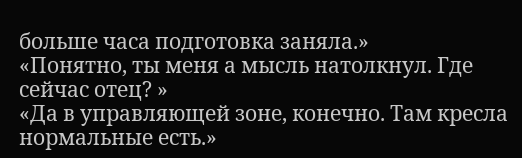больше часа подготовка заняла.»
«Понятно, ты меня а мысль натолкнул. Где сейчас отец? »
«Да в управляющей зоне, конечно. Там кресла нормальные есть.»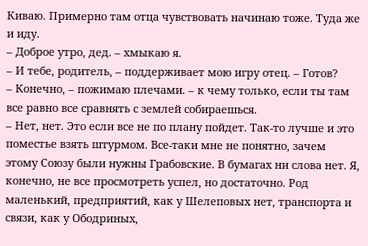Киваю. Примерно там отца чувствовать начинаю тоже. Туда же и иду.
– Доброе утро, дед. – хмыкаю я.
– И тебе, родитель, – поддерживает мою игру отец. – Готов?
– Конечно, – пожимаю плечами. – к чему только, если ты там все равно все сравнять с землей собираешься.
– Нет, нет. Это если все не по плану пойдет. Так-то лучше и это поместье взять штурмом. Все-таки мне не понятно, зачем этому Союзу были нужны Грабовские. В бумагах ни слова нет. Я, конечно, не все просмотреть успел, но достаточно. Род маленький, предприятий, как у Шелеповых нет, транспорта и связи, как у Ободриных,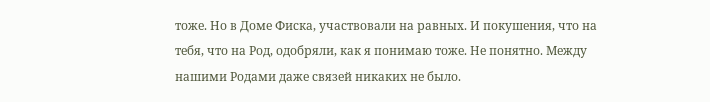тоже. Но в Доме Фиска, участвовали на равных. И покушения, что на тебя, что на Род, одобряли, как я понимаю тоже. Не понятно. Между нашими Родами даже связей никаких не было.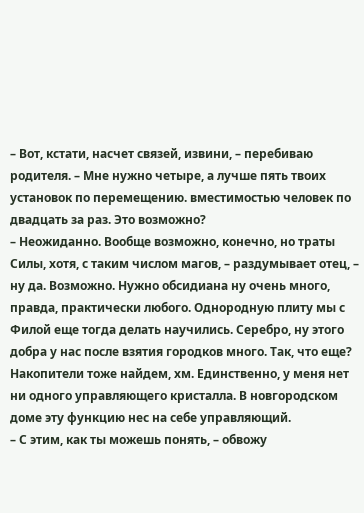– Вот, кстати, насчет связей, извини, – перебиваю родителя. – Мне нужно четыре, а лучше пять твоих установок по перемещению. вместимостью человек по двадцать за раз. Это возможно?
– Неожиданно. Вообще возможно, конечно, но траты Силы, хотя, с таким числом магов, – раздумывает отец, – ну да. Возможно. Нужно обсидиана ну очень много, правда, практически любого. Однородную плиту мы с Филой еще тогда делать научились. Серебро, ну этого добра у нас после взятия городков много. Так, что еще? Накопители тоже найдем, хм. Единственно, у меня нет ни одного управляющего кристалла. В новгородском доме эту функцию нес на себе управляющий.
– С этим, как ты можешь понять, – обвожу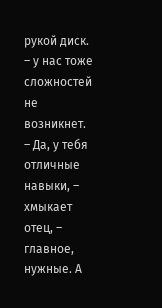рукой диск. – у нас тоже сложностей не возникнет.
– Да, у тебя отличные навыки, – хмыкает отец, – главное, нужные. А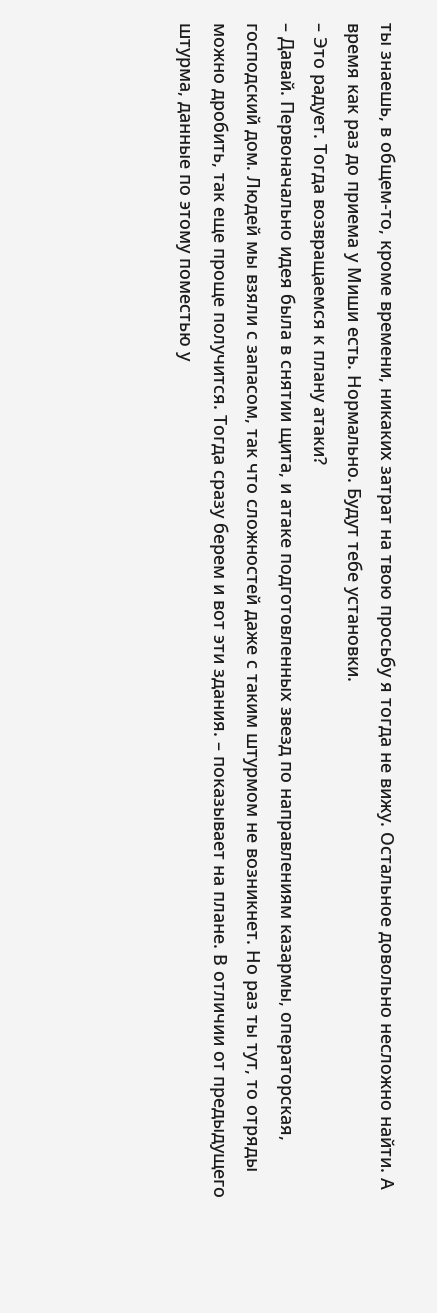ты знаешь, в общем-то, кроме времени, никаких затрат на твою просьбу я тогда не вижу. Остальное довольно несложно найти. А время как раз до приема у Миши есть. Нормально. Будут тебе установки.
– Это радует. Тогда возвращаемся к плану атаки?
– Давай. Первоначально идея была в снятии щита, и атаке подготовленных звезд по направлениям казармы, операторская, господский дом. Людей мы взяли с запасом, так что сложностей даже с таким штурмом не возникнет. Но раз ты тут, то отряды можно дробить, так еще проще получится. Тогда сразу берем и вот эти здания. – показывает на плане. В отличии от предыдущего штурма, данные по этому поместью у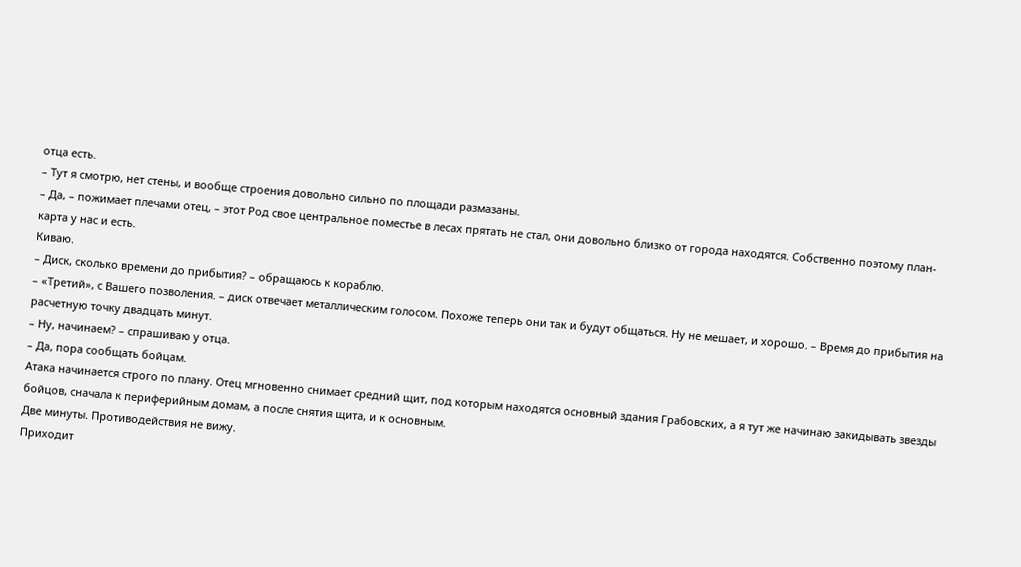отца есть.
– Тут я смотрю, нет стены, и вообще строения довольно сильно по площади размазаны.
– Да, – пожимает плечами отец, – этот Род свое центральное поместье в лесах прятать не стал, они довольно близко от города находятся. Собственно поэтому план-карта у нас и есть.
Киваю.
– Диск, сколько времени до прибытия? – обращаюсь к кораблю.
– «Третий», с Вашего позволения. – диск отвечает металлическим голосом. Похоже теперь они так и будут общаться. Ну не мешает, и хорошо. – Время до прибытия на расчетную точку двадцать минут.
– Ну, начинаем? – спрашиваю у отца.
– Да, пора сообщать бойцам.
Атака начинается строго по плану. Отец мгновенно снимает средний щит, под которым находятся основный здания Грабовских, а я тут же начинаю закидывать звезды бойцов, сначала к периферийным домам, а после снятия щита, и к основным.
Две минуты. Противодействия не вижу.
Приходит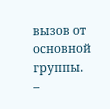вызов от основной группы.
–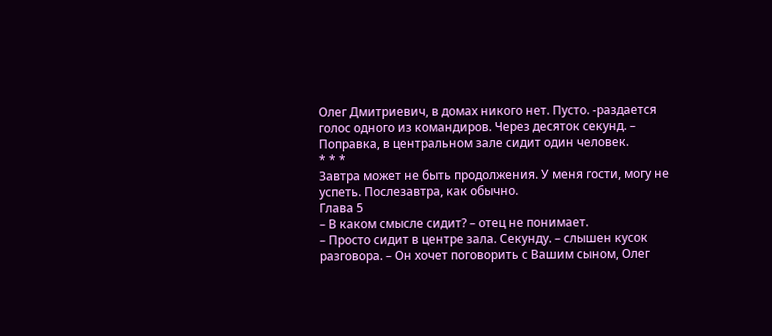Олег Дмитриевич, в домах никого нет. Пусто. -раздается голос одного из командиров. Через десяток секунд. – Поправка, в центральном зале сидит один человек.
* * *
Завтра может не быть продолжения. У меня гости, могу не успеть. Послезавтра, как обычно.
Глава 5
– В каком смысле сидит? – отец не понимает.
– Просто сидит в центре зала. Секунду. – слышен кусок разговора. – Он хочет поговорить с Вашим сыном, Олег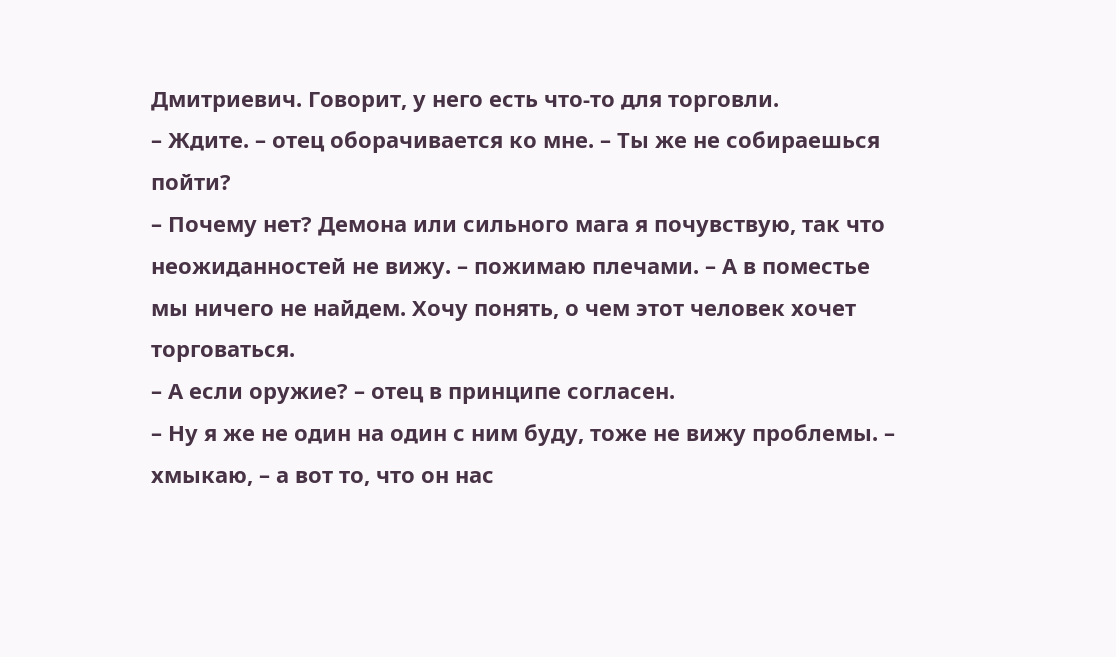Дмитриевич. Говорит, у него есть что-то для торговли.
– Ждите. – отец оборачивается ко мне. – Ты же не собираешься пойти?
– Почему нет? Демона или сильного мага я почувствую, так что неожиданностей не вижу. – пожимаю плечами. – А в поместье мы ничего не найдем. Хочу понять, о чем этот человек хочет торговаться.
– А если оружие? – отец в принципе согласен.
– Ну я же не один на один с ним буду, тоже не вижу проблемы. – хмыкаю, – а вот то, что он нас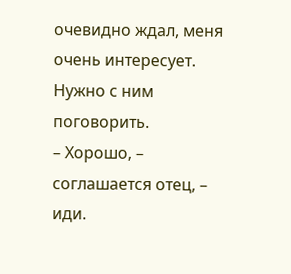очевидно ждал, меня очень интересует. Нужно с ним поговорить.
– Хорошо, – соглашается отец, – иди.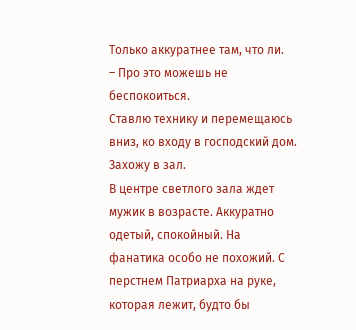Только аккуратнее там, что ли.
– Про это можешь не беспокоиться.
Ставлю технику и перемещаюсь вниз, ко входу в господский дом. Захожу в зал.
В центре светлого зала ждет мужик в возрасте. Аккуратно одетый, спокойный. На фанатика особо не похожий. С перстнем Патриарха на руке, которая лежит, будто бы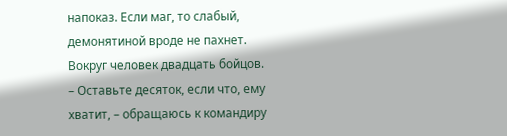напоказ. Если маг, то слабый, демонятиной вроде не пахнет.
Вокруг человек двадцать бойцов.
– Оставьте десяток, если что, ему хватит, – обращаюсь к командиру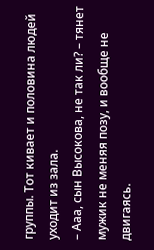группы. Тот кивает и половина людей уходит из зала.
– Ааа, сын Высокова, не так ли? – тянет мужик не меняя позу, и вообще не двигаясь.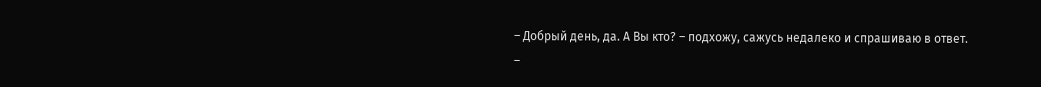– Добрый день, да. А Вы кто? – подхожу, сажусь недалеко и спрашиваю в ответ.
–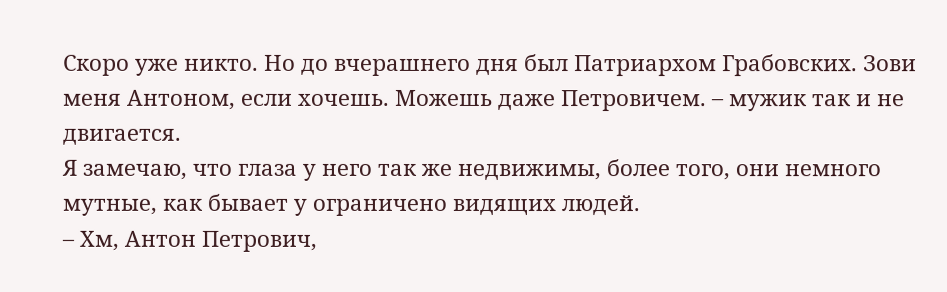Скоро уже никто. Но до вчерашнего дня был Патриархом Грабовских. Зови меня Антоном, если хочешь. Можешь даже Петровичем. – мужик так и не двигается.
Я замечаю, что глаза у него так же недвижимы, более того, они немного мутные, как бывает у ограничено видящих людей.
– Хм, Антон Петрович,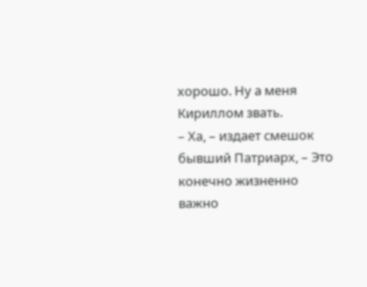хорошо. Ну а меня Кириллом звать.
– Ха, – издает смешок бывший Патриарх, – Это конечно жизненно важно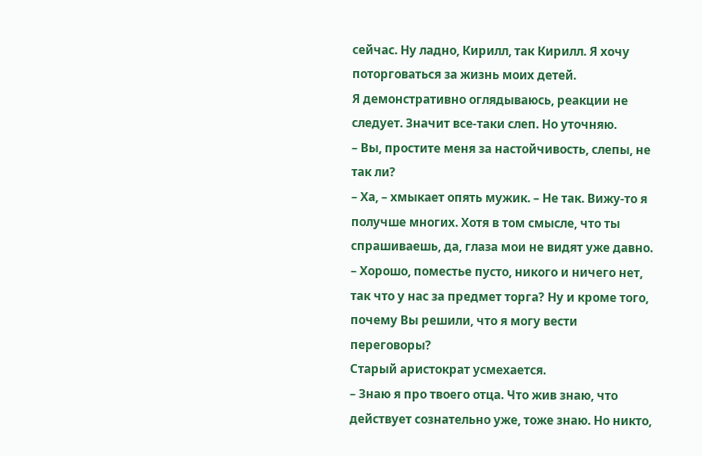сейчас. Ну ладно, Кирилл, так Кирилл. Я хочу поторговаться за жизнь моих детей.
Я демонстративно оглядываюсь, реакции не следует. Значит все-таки слеп. Но уточняю.
– Вы, простите меня за настойчивость, слепы, не так ли?
– Ха, – хмыкает опять мужик. – Не так. Вижу-то я получше многих. Хотя в том смысле, что ты спрашиваешь, да, глаза мои не видят уже давно.
– Хорошо, поместье пусто, никого и ничего нет, так что у нас за предмет торга? Ну и кроме того, почему Вы решили, что я могу вести переговоры?
Старый аристократ усмехается.
– Знаю я про твоего отца. Что жив знаю, что действует сознательно уже, тоже знаю. Но никто,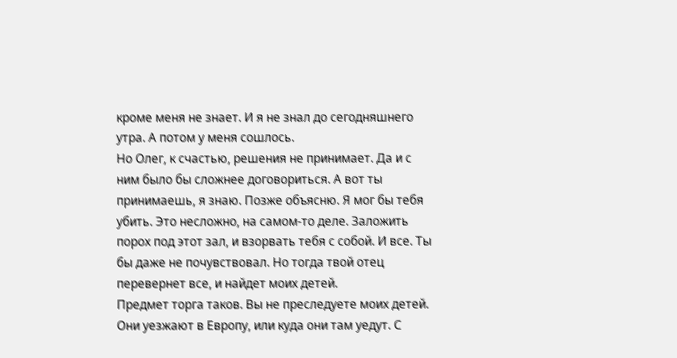кроме меня не знает. И я не знал до сегодняшнего утра. А потом у меня сошлось.
Но Олег, к счастью, решения не принимает. Да и с ним было бы сложнее договориться. А вот ты принимаешь, я знаю. Позже объясню. Я мог бы тебя убить. Это несложно, на самом-то деле. Заложить порох под этот зал, и взорвать тебя с собой. И все. Ты бы даже не почувствовал. Но тогда твой отец перевернет все, и найдет моих детей.
Предмет торга таков. Вы не преследуете моих детей. Они уезжают в Европу, или куда они там уедут. С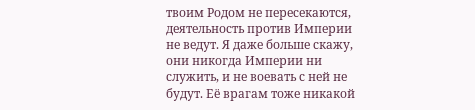твоим Родом не пересекаются, деятельность против Империи не ведут. Я даже больше скажу, они никогда Империи ни служить, и не воевать с ней не будут. Её врагам тоже никакой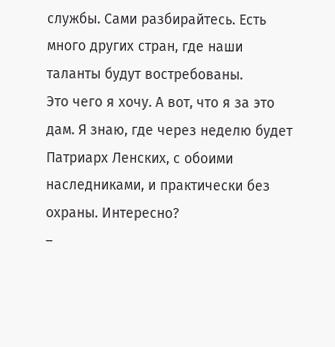службы. Сами разбирайтесь. Есть много других стран, где наши таланты будут востребованы.
Это чего я хочу. А вот, что я за это дам. Я знаю, где через неделю будет Патриарх Ленских, с обоими наследниками, и практически без охраны. Интересно?
–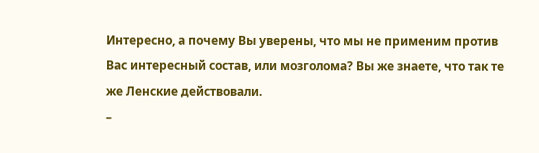Интересно, а почему Вы уверены, что мы не применим против Вас интересный состав, или мозголома? Вы же знаете, что так те же Ленские действовали.
–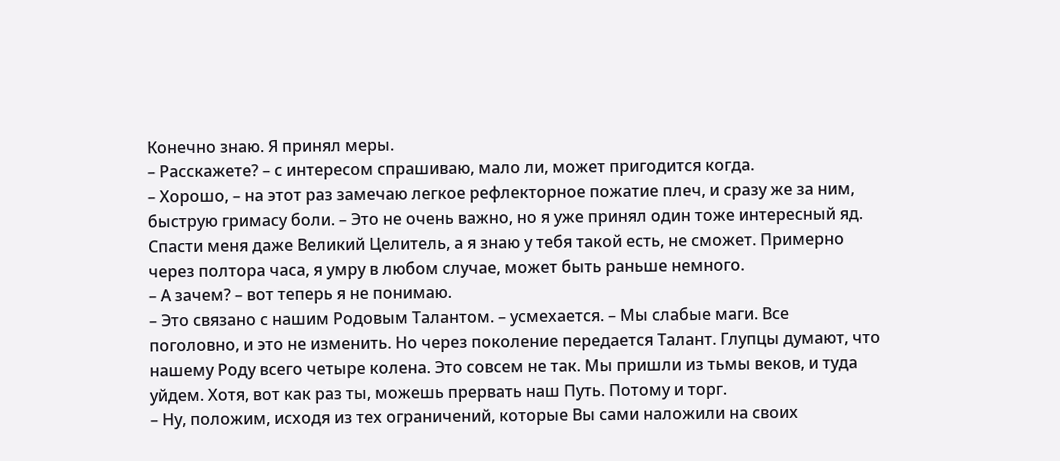Конечно знаю. Я принял меры.
– Расскажете? – с интересом спрашиваю, мало ли, может пригодится когда.
– Хорошо, – на этот раз замечаю легкое рефлекторное пожатие плеч, и сразу же за ним, быструю гримасу боли. – Это не очень важно, но я уже принял один тоже интересный яд. Спасти меня даже Великий Целитель, а я знаю у тебя такой есть, не сможет. Примерно через полтора часа, я умру в любом случае, может быть раньше немного.
– А зачем? – вот теперь я не понимаю.
– Это связано с нашим Родовым Талантом. – усмехается. – Мы слабые маги. Все поголовно, и это не изменить. Но через поколение передается Талант. Глупцы думают, что нашему Роду всего четыре колена. Это совсем не так. Мы пришли из тьмы веков, и туда уйдем. Хотя, вот как раз ты, можешь прервать наш Путь. Потому и торг.
– Ну, положим, исходя из тех ограничений, которые Вы сами наложили на своих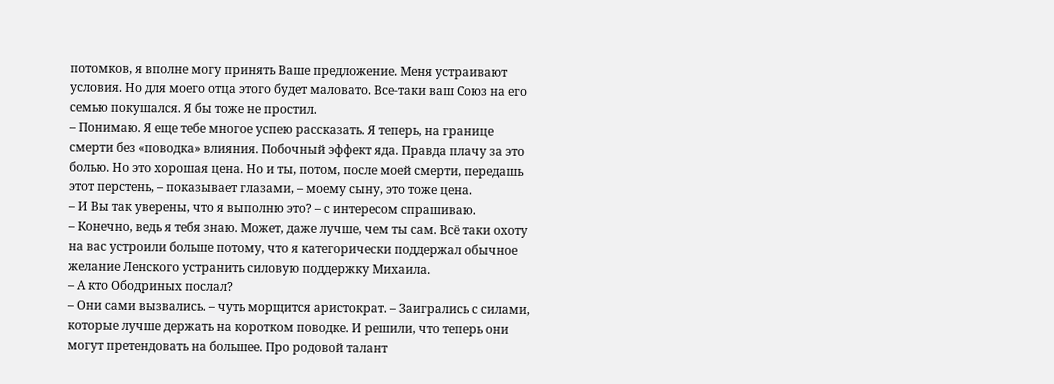потомков, я вполне могу принять Ваше предложение. Меня устраивают условия. Но для моего отца этого будет маловато. Все-таки ваш Союз на его семью покушался. Я бы тоже не простил.
– Понимаю. Я еще тебе многое успею рассказать. Я теперь, на границе смерти без «поводка» влияния. Побочный эффект яда. Правда плачу за это болью. Но это хорошая цена. Но и ты, потом, после моей смерти, передашь этот перстень, – показывает глазами, – моему сыну, это тоже цена.
– И Вы так уверены, что я выполню это? – с интересом спрашиваю.
– Конечно, ведь я тебя знаю. Может, даже лучше, чем ты сам. Всё таки охоту на вас устроили больше потому, что я категорически поддержал обычное желание Ленского устранить силовую поддержку Михаила.
– А кто Ободриных послал?
– Они сами вызвались. – чуть морщится аристократ. – Заигрались с силами, которые лучше держать на коротком поводке. И решили, что теперь они могут претендовать на большее. Про родовой талант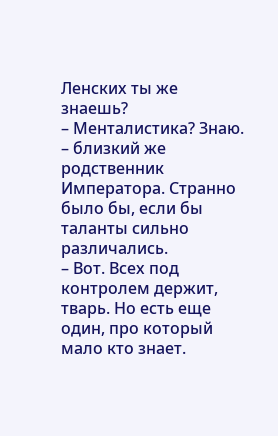Ленских ты же знаешь?
– Менталистика? Знаю. – близкий же родственник Императора. Странно было бы, если бы таланты сильно различались.
– Вот. Всех под контролем держит, тварь. Но есть еще один, про который мало кто знает.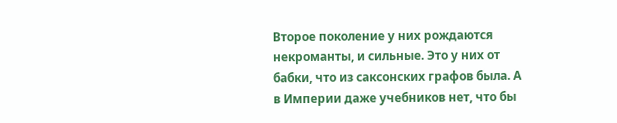Второе поколение у них рождаются некроманты, и сильные. Это у них от бабки, что из саксонских графов была. А в Империи даже учебников нет, что бы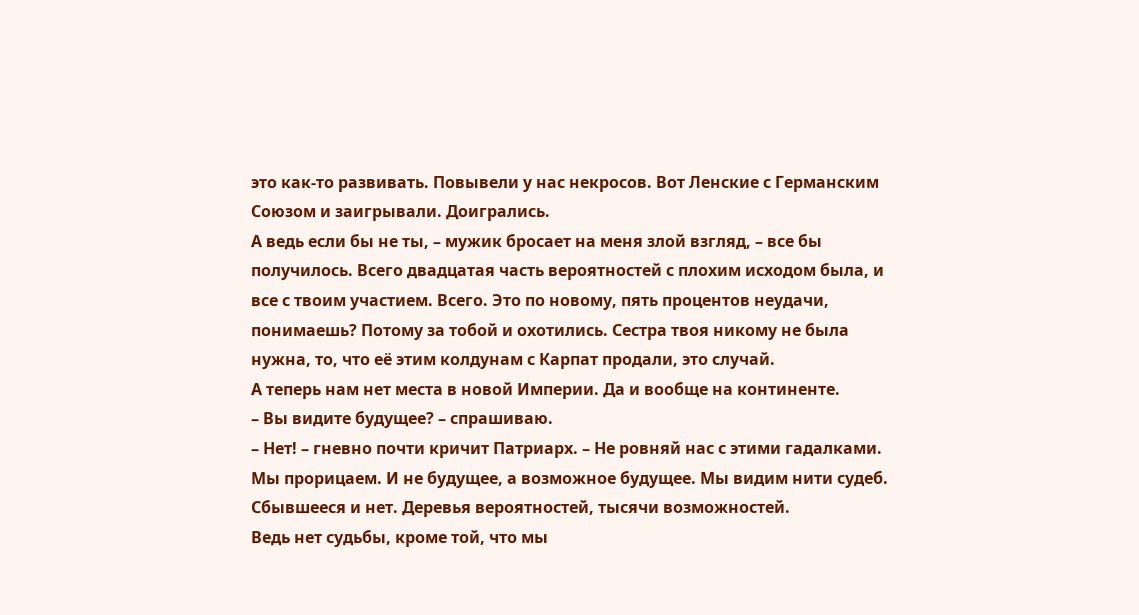это как-то развивать. Повывели у нас некросов. Вот Ленские с Германским Союзом и заигрывали. Доигрались.
А ведь если бы не ты, – мужик бросает на меня злой взгляд, – все бы получилось. Всего двадцатая часть вероятностей с плохим исходом была, и все с твоим участием. Всего. Это по новому, пять процентов неудачи, понимаешь? Потому за тобой и охотились. Сестра твоя никому не была нужна, то, что её этим колдунам с Карпат продали, это случай.
А теперь нам нет места в новой Империи. Да и вообще на континенте.
– Вы видите будущее? – спрашиваю.
– Нет! – гневно почти кричит Патриарх. – Не ровняй нас с этими гадалками. Мы прорицаем. И не будущее, а возможное будущее. Мы видим нити судеб. Сбывшееся и нет. Деревья вероятностей, тысячи возможностей.
Ведь нет судьбы, кроме той, что мы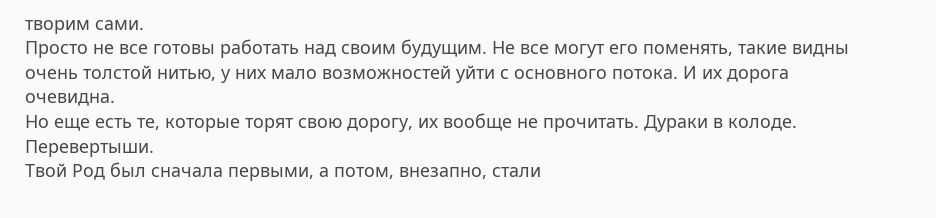творим сами.
Просто не все готовы работать над своим будущим. Не все могут его поменять, такие видны очень толстой нитью, у них мало возможностей уйти с основного потока. И их дорога очевидна.
Но еще есть те, которые торят свою дорогу, их вообще не прочитать. Дураки в колоде. Перевертыши.
Твой Род был сначала первыми, а потом, внезапно, стали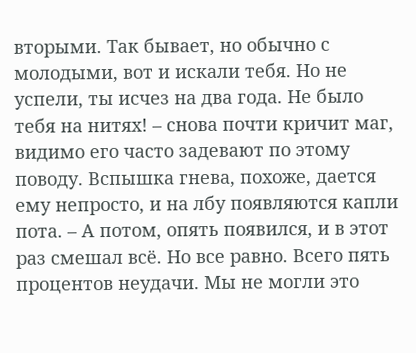вторыми. Так бывает, но обычно с молодыми, вот и искали тебя. Но не успели, ты исчез на два года. Не было тебя на нитях! – снова почти кричит маг, видимо его часто задевают по этому поводу. Вспышка гнева, похоже, дается ему непросто, и на лбу появляются капли пота. – А потом, опять появился, и в этот раз смешал всё. Но все равно. Всего пять процентов неудачи. Мы не могли это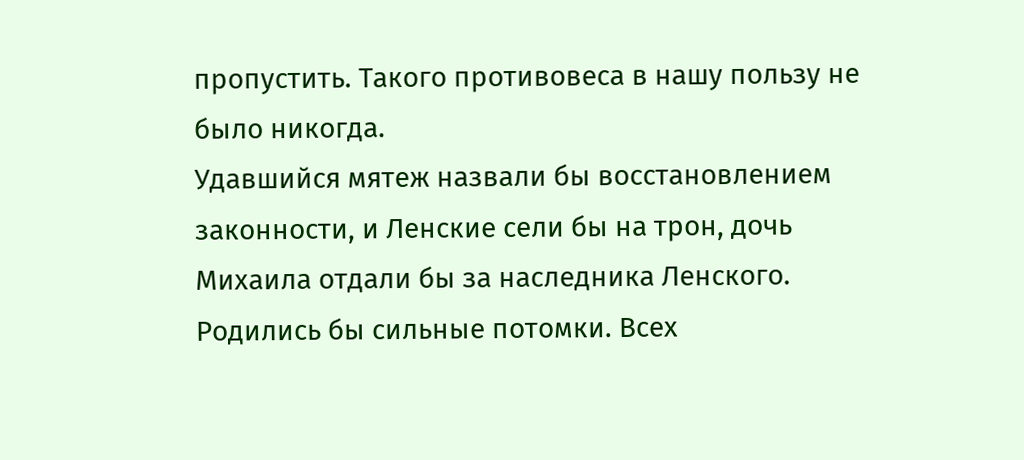пропустить. Такого противовеса в нашу пользу не было никогда.
Удавшийся мятеж назвали бы восстановлением законности, и Ленские сели бы на трон, дочь Михаила отдали бы за наследника Ленского. Родились бы сильные потомки. Всех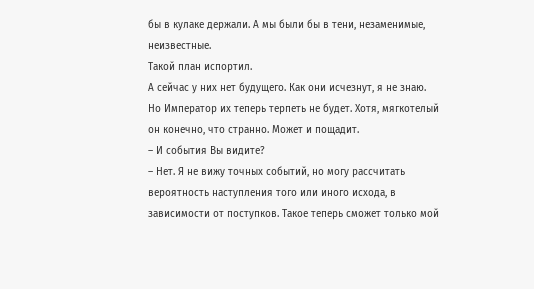бы в кулаке держали. А мы были бы в тени, незаменимые, неизвестные.
Такой план испортил.
А сейчас у них нет будущего. Как они исчезнут, я не знаю. Но Император их теперь терпеть не будет. Хотя, мягкотелый он конечно, что странно. Может и пощадит.
– И события Вы видите?
– Нет. Я не вижу точных событий, но могу рассчитать вероятность наступления того или иного исхода, в зависимости от поступков. Такое теперь сможет только мой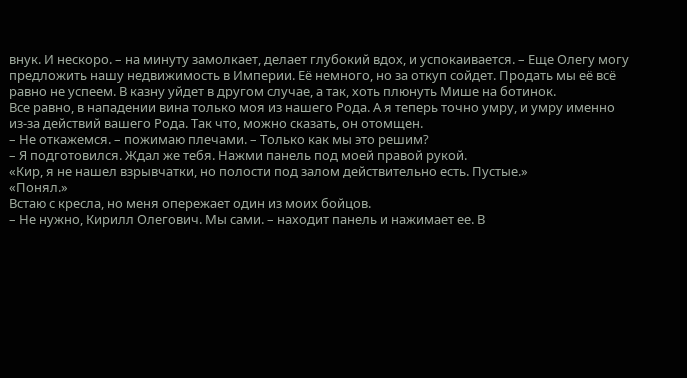внук. И нескоро. – на минуту замолкает, делает глубокий вдох, и успокаивается. – Еще Олегу могу предложить нашу недвижимость в Империи. Её немного, но за откуп сойдет. Продать мы её всё равно не успеем. В казну уйдет в другом случае, а так, хоть плюнуть Мише на ботинок.
Все равно, в нападении вина только моя из нашего Рода. А я теперь точно умру, и умру именно из-за действий вашего Рода. Так что, можно сказать, он отомщен.
– Не откажемся. – пожимаю плечами. – Только как мы это решим?
– Я подготовился. Ждал же тебя. Нажми панель под моей правой рукой.
«Кир, я не нашел взрывчатки, но полости под залом действительно есть. Пустые.»
«Понял.»
Встаю с кресла, но меня опережает один из моих бойцов.
– Не нужно, Кирилл Олегович. Мы сами. – находит панель и нажимает ее. В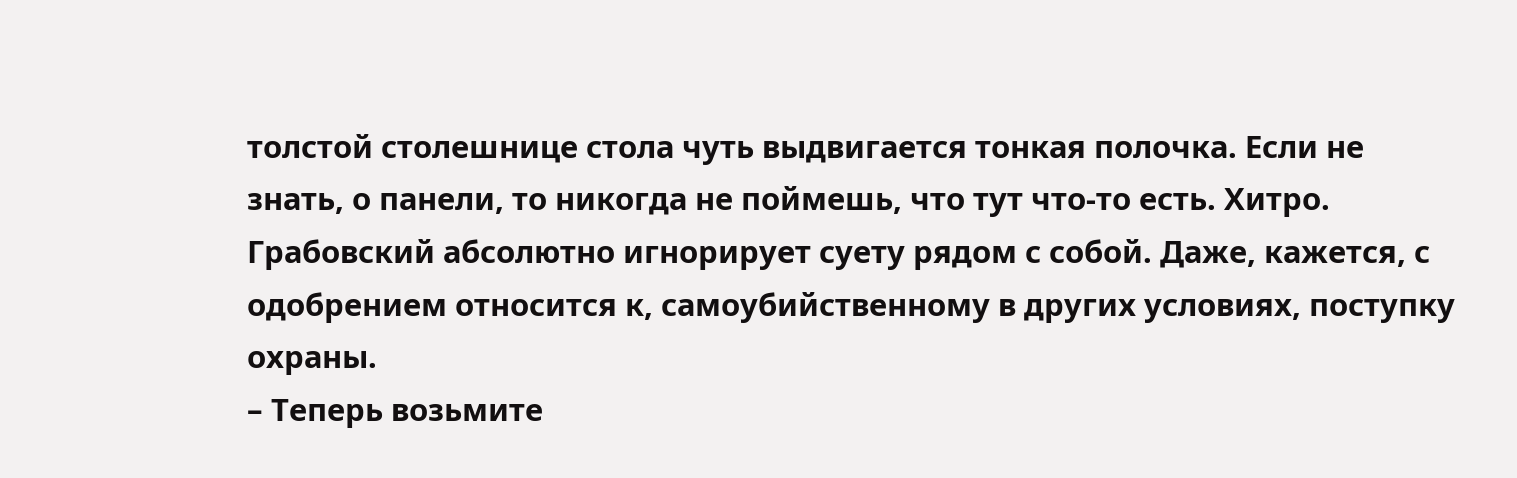толстой столешнице стола чуть выдвигается тонкая полочка. Если не знать, о панели, то никогда не поймешь, что тут что-то есть. Хитро.
Грабовский абсолютно игнорирует суету рядом с собой. Даже, кажется, с одобрением относится к, самоубийственному в других условиях, поступку охраны.
– Теперь возьмите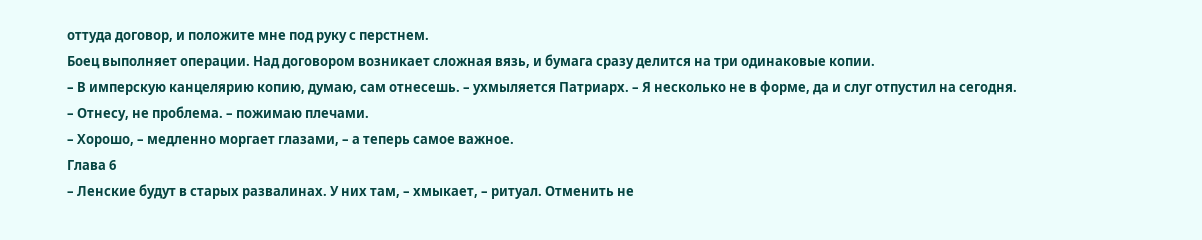оттуда договор, и положите мне под руку с перстнем.
Боец выполняет операции. Над договором возникает сложная вязь, и бумага сразу делится на три одинаковые копии.
– В имперскую канцелярию копию, думаю, сам отнесешь. – ухмыляется Патриарх. – Я несколько не в форме, да и слуг отпустил на сегодня.
– Отнесу, не проблема. – пожимаю плечами.
– Хорошо, – медленно моргает глазами, – а теперь самое важное.
Глава 6
– Ленские будут в старых развалинах. У них там, – хмыкает, – ритуал. Отменить не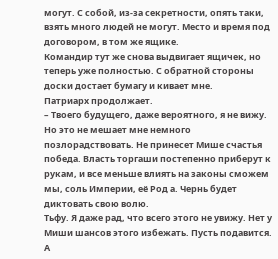могут. С собой, из-за секретности, опять таки, взять много людей не могут. Место и время под договором, в том же ящике.
Командир тут же снова выдвигает ящичек, но теперь уже полностью. С обратной стороны доски достает бумагу и кивает мне.
Патриарх продолжает.
– Твоего будущего, даже вероятного, я не вижу. Но это не мешает мне немного позлорадствовать. Не принесет Мише счастья победа. Власть торгаши постепенно приберут к рукам, и все меньше влиять на законы сможем мы, соль Империи, её Род а. Чернь будет диктовать свою волю.
Тьфу. Я даже рад, что всего этого не увижу. Нет у Миши шансов этого избежать. Пусть подавится.
А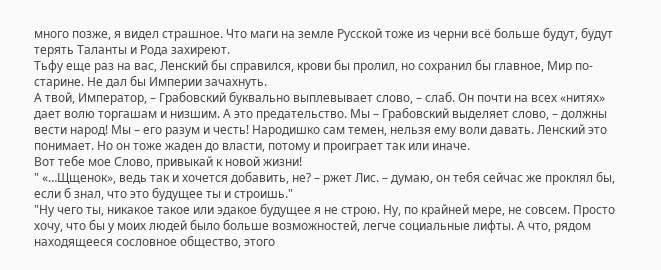много позже, я видел страшное. Что маги на земле Русской тоже из черни всё больше будут, будут терять Таланты и Рода захиреют.
Тьфу еще раз на вас, Ленский бы справился, крови бы пролил, но сохранил бы главное, Мир по-старине. Не дал бы Империи зачахнуть.
А твой, Император, – Грабовский буквально выплевывает слово, – слаб. Он почти на всех «нитях» дает волю торгашам и низшим. А это предательство. Мы – Грабовский выделяет слово, – должны вести народ! Мы – его разум и честь! Народишко сам темен, нельзя ему воли давать. Ленский это понимает. Но он тоже жаден до власти, потому и проиграет так или иначе.
Вот тебе мое Слово, привыкай к новой жизни!
" «…Щщенок», ведь так и хочется добавить, не? – ржет Лис. – думаю, он тебя сейчас же проклял бы, если б знал, что это будущее ты и строишь."
"Ну чего ты, никакое такое или эдакое будущее я не строю. Ну, по крайней мере, не совсем. Просто хочу, что бы у моих людей было больше возможностей, легче социальные лифты. А что, рядом находящееся сословное общество, этого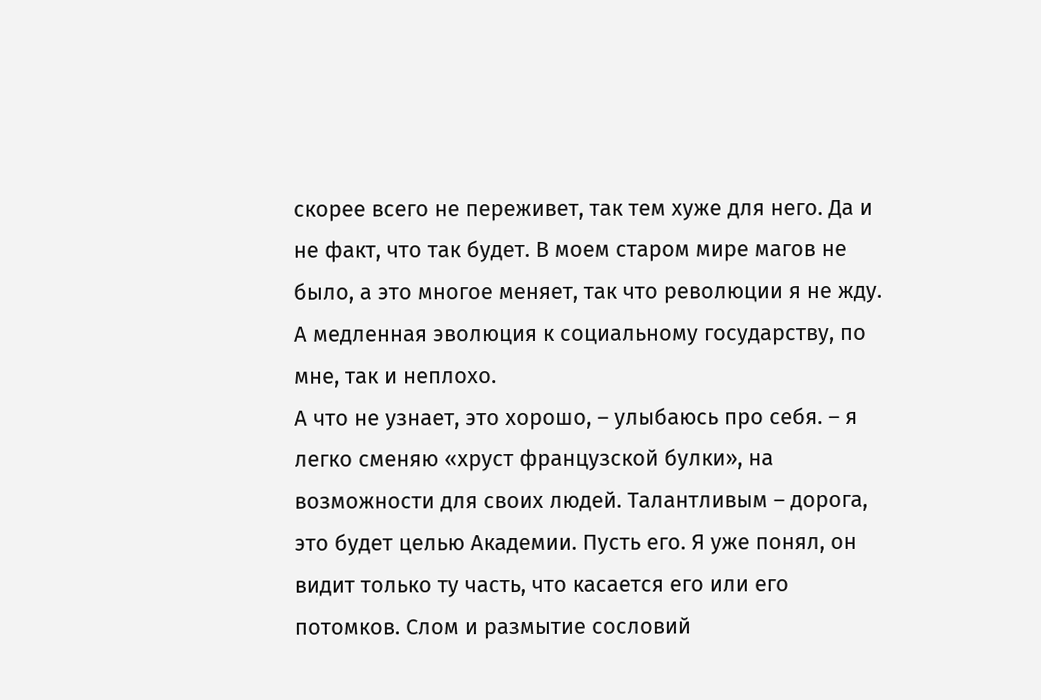скорее всего не переживет, так тем хуже для него. Да и не факт, что так будет. В моем старом мире магов не было, а это многое меняет, так что революции я не жду. А медленная эволюция к социальному государству, по мне, так и неплохо.
А что не узнает, это хорошо, – улыбаюсь про себя. – я легко сменяю «хруст французской булки», на возможности для своих людей. Талантливым – дорога, это будет целью Академии. Пусть его. Я уже понял, он видит только ту часть, что касается его или его потомков. Слом и размытие сословий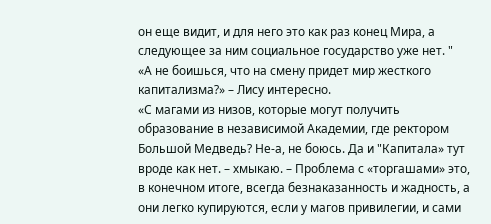он еще видит, и для него это как раз конец Мира, а следующее за ним социальное государство уже нет. "
«А не боишься, что на смену придет мир жесткого капитализма?» – Лису интересно.
«С магами из низов, которые могут получить образование в независимой Академии, где ректором Большой Медведь? Не-а, не боюсь. Да и "Капитала» тут вроде как нет. – хмыкаю. – Проблема с «торгашами» это, в конечном итоге, всегда безнаказанность и жадность, а они легко купируются, если у магов привилегии, и сами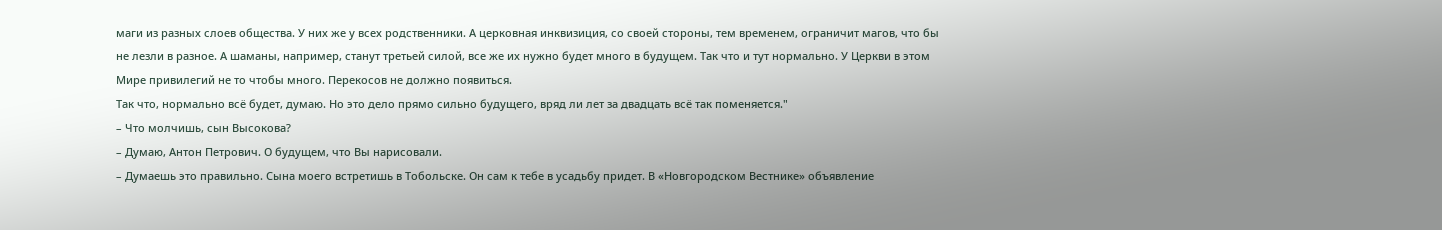маги из разных слоев общества. У них же у всех родственники. А церковная инквизиция, со своей стороны, тем временем, ограничит магов, что бы не лезли в разное. А шаманы, например, станут третьей силой, все же их нужно будет много в будущем. Так что и тут нормально. У Церкви в этом Мире привилегий не то чтобы много. Перекосов не должно появиться.
Так что, нормально всё будет, думаю. Но это дело прямо сильно будущего, вряд ли лет за двадцать всё так поменяется."
– Что молчишь, сын Высокова?
– Думаю, Антон Петрович. О будущем, что Вы нарисовали.
– Думаешь это правильно. Сына моего встретишь в Тобольске. Он сам к тебе в усадьбу придет. В «Новгородском Вестнике» объявление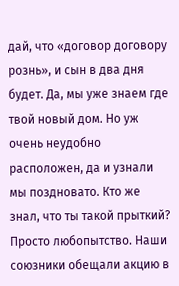дай, что «договор договору рознь», и сын в два дня будет. Да, мы уже знаем где твой новый дом. Но уж очень неудобно расположен, да и узнали мы поздновато. Кто же знал, что ты такой прыткий?
Просто любопытство. Наши союзники обещали акцию в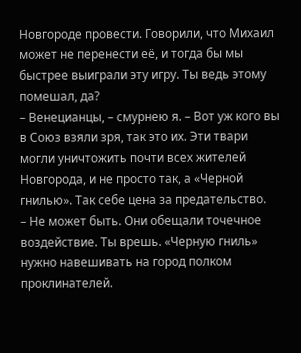Новгороде провести. Говорили, что Михаил может не перенести её, и тогда бы мы быстрее выиграли эту игру. Ты ведь этому помешал, да?
– Венецианцы, – смурнею я. – Вот уж кого вы в Союз взяли зря, так это их. Эти твари могли уничтожить почти всех жителей Новгорода, и не просто так, а «Черной гнилью». Так себе цена за предательство.
– Не может быть. Они обещали точечное воздействие. Ты врешь. «Черную гниль» нужно навешивать на город полком проклинателей.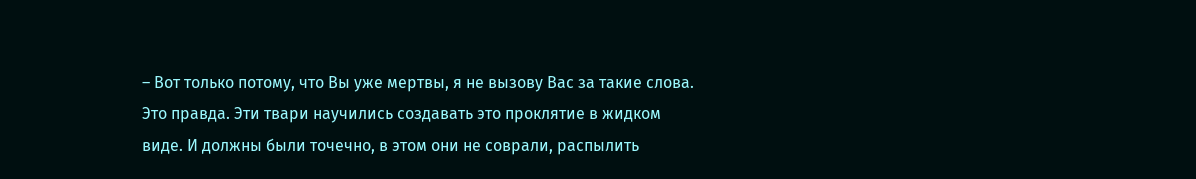– Вот только потому, что Вы уже мертвы, я не вызову Вас за такие слова. Это правда. Эти твари научились создавать это проклятие в жидком виде. И должны были точечно, в этом они не соврали, распылить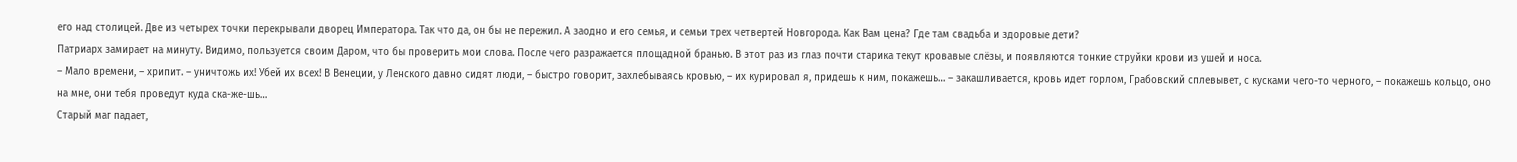его над столицей. Две из четырех точки перекрывали дворец Императора. Так что да, он бы не пережил. А заодно и его семья, и семьи трех четвертей Новгорода. Как Вам цена? Где там свадьба и здоровые дети?
Патриарх замирает на минуту. Видимо, пользуется своим Даром, что бы проверить мои слова. После чего разражается площадной бранью. В этот раз из глаз почти старика текут кровавые слёзы, и появляются тонкие струйки крови из ушей и носа.
– Мало времени, – хрипит. – уничтожь их! Убей их всех! В Венеции, у Ленского давно сидят люди, – быстро говорит, захлебываясь кровью, – их курировал я, придешь к ним, покажешь… – закашливается, кровь идет горлом, Грабовский сплевывет, с кусками чего-то черного, – покажешь кольцо, оно на мне, они тебя проведут куда ска-же-шь…
Старый маг падает,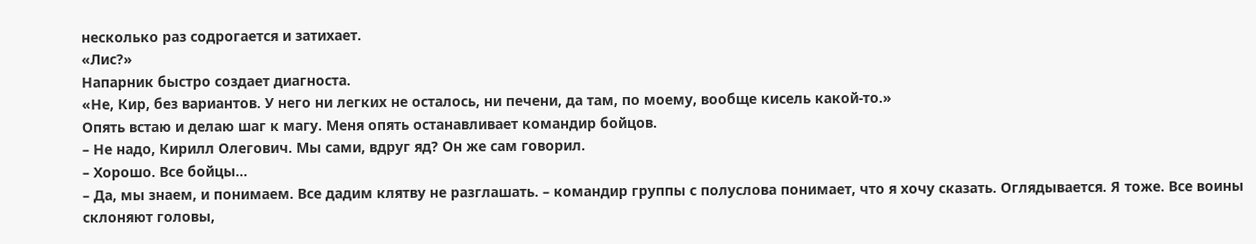несколько раз содрогается и затихает.
«Лис?»
Напарник быстро создает диагноста.
«Не, Кир, без вариантов. У него ни легких не осталось, ни печени, да там, по моему, вообще кисель какой-то.»
Опять встаю и делаю шаг к магу. Меня опять останавливает командир бойцов.
– Не надо, Кирилл Олегович. Мы сами, вдруг яд? Он же сам говорил.
– Хорошо. Все бойцы…
– Да, мы знаем, и понимаем. Все дадим клятву не разглашать. – командир группы с полуслова понимает, что я хочу сказать. Оглядывается. Я тоже. Все воины склоняют головы,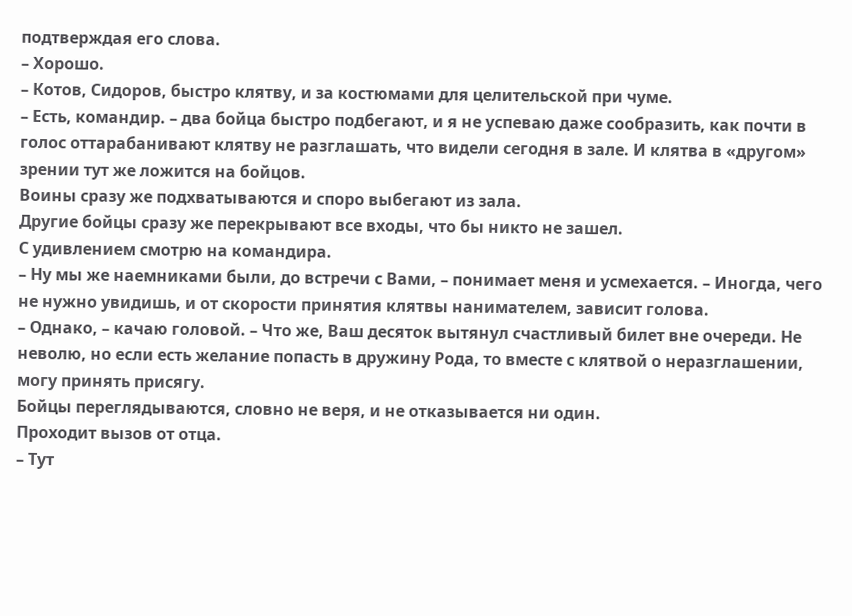подтверждая его слова.
– Хорошо.
– Котов, Сидоров, быстро клятву, и за костюмами для целительской при чуме.
– Есть, командир. – два бойца быстро подбегают, и я не успеваю даже сообразить, как почти в голос оттарабанивают клятву не разглашать, что видели сегодня в зале. И клятва в «другом» зрении тут же ложится на бойцов.
Воины сразу же подхватываются и споро выбегают из зала.
Другие бойцы сразу же перекрывают все входы, что бы никто не зашел.
С удивлением смотрю на командира.
– Ну мы же наемниками были, до встречи с Вами, – понимает меня и усмехается. – Иногда, чего не нужно увидишь, и от скорости принятия клятвы нанимателем, зависит голова.
– Однако, – качаю головой. – Что же, Ваш десяток вытянул счастливый билет вне очереди. Не неволю, но если есть желание попасть в дружину Рода, то вместе с клятвой о неразглашении, могу принять присягу.
Бойцы переглядываются, словно не веря, и не отказывается ни один.
Проходит вызов от отца.
– Тут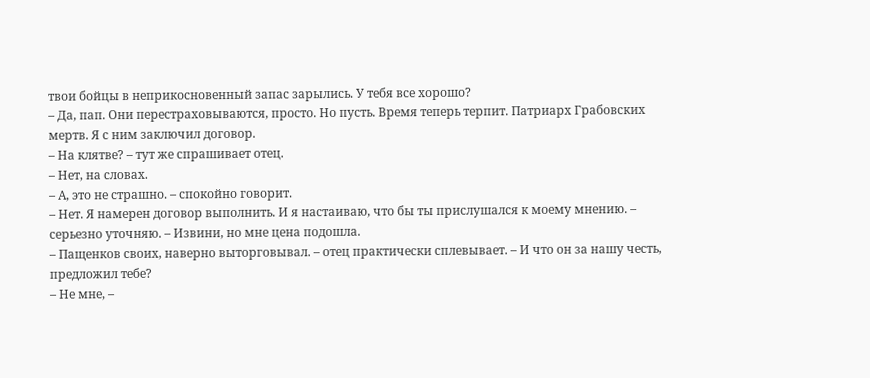твои бойцы в неприкосновенный запас зарылись. У тебя все хорошо?
– Да, пап. Они перестраховываются, просто. Но пусть. Время теперь терпит. Патриарх Грабовских мертв. Я с ним заключил договор.
– На клятве? – тут же спрашивает отец.
– Нет, на словах.
– А, это не страшно. – спокойно говорит.
– Нет. Я намерен договор выполнить. И я настаиваю, что бы ты прислушался к моему мнению. – серьезно уточняю. – Извини, но мне цена подошла.
– Пащенков своих, наверно выторговывал. – отец практически сплевывает. – И что он за нашу честь, предложил тебе?
– Не мне, –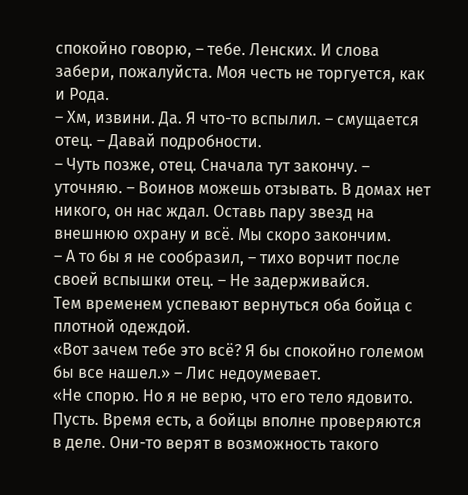спокойно говорю, – тебе. Ленских. И слова забери, пожалуйста. Моя честь не торгуется, как и Рода.
– Хм, извини. Да. Я что-то вспылил. – смущается отец. – Давай подробности.
– Чуть позже, отец. Сначала тут закончу. – уточняю. – Воинов можешь отзывать. В домах нет никого, он нас ждал. Оставь пару звезд на внешнюю охрану и всё. Мы скоро закончим.
– А то бы я не сообразил, – тихо ворчит после своей вспышки отец. – Не задерживайся.
Тем временем успевают вернуться оба бойца с плотной одеждой.
«Вот зачем тебе это всё? Я бы спокойно големом бы все нашел.» – Лис недоумевает.
«Не спорю. Но я не верю, что его тело ядовито. Пусть. Время есть, а бойцы вполне проверяются в деле. Они-то верят в возможность такого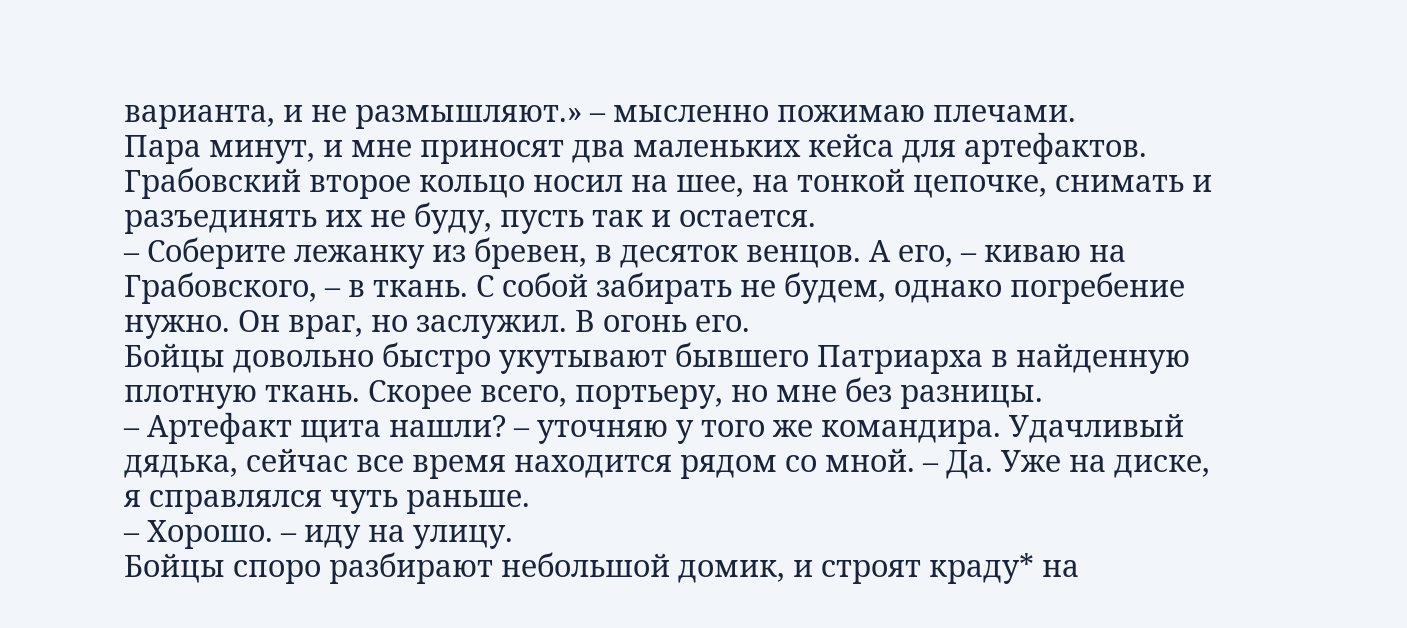варианта, и не размышляют.» – мысленно пожимаю плечами.
Пара минут, и мне приносят два маленьких кейса для артефактов. Грабовский второе кольцо носил на шее, на тонкой цепочке, снимать и разъединять их не буду, пусть так и остается.
– Соберите лежанку из бревен, в десяток венцов. А его, – киваю на Грабовского, – в ткань. С собой забирать не будем, однако погребение нужно. Он враг, но заслужил. В огонь его.
Бойцы довольно быстро укутывают бывшего Патриарха в найденную плотную ткань. Скорее всего, портьеру, но мне без разницы.
– Артефакт щита нашли? – уточняю у того же командира. Удачливый дядька, сейчас все время находится рядом со мной. – Да. Уже на диске, я справлялся чуть раньше.
– Хорошо. – иду на улицу.
Бойцы споро разбирают небольшой домик, и строят краду* на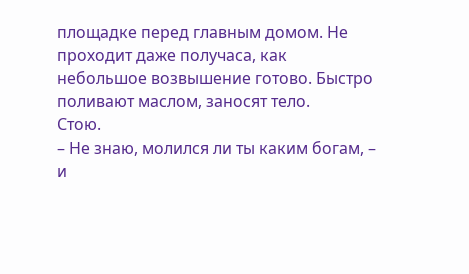площадке перед главным домом. Не проходит даже получаса, как небольшое возвышение готово. Быстро поливают маслом, заносят тело.
Стою.
– Не знаю, молился ли ты каким богам, – и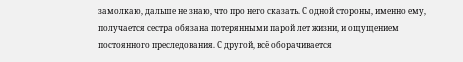замолкаю, дальше не знаю, что про него сказать. С одной стороны, именно ему, получается сестра обязана потерянными парой лет жизни, и ощущением постоянного преследования. С другой, всё оборачивается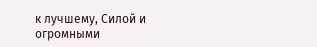к лучшему, Силой и огромными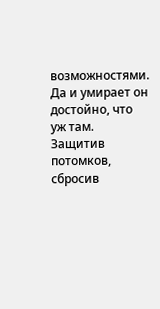возможностями. Да и умирает он достойно, что уж там. Защитив потомков, сбросив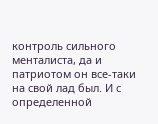контроль сильного менталиста, да и патриотом он все-таки на свой лад был. И с определенной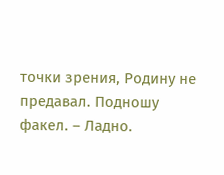точки зрения, Родину не предавал. Подношу факел. – Ладно.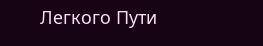Легкого Пути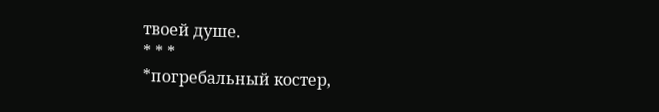твоей душе.
* * *
*погребальный костер,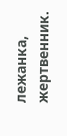лежанка, жертвенник.